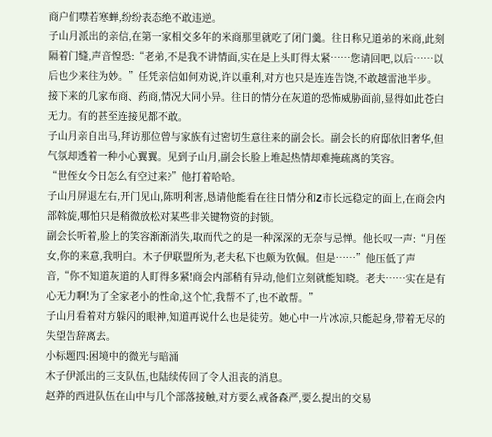商户们噤若寒蝉,纷纷表态绝不敢违逆。
子山月派出的亲信,在第一家相交多年的米商那里就吃了闭门羹。往日称兄道弟的米商,此刻隔着门缝,声音惶恐:“老弟,不是我不讲情面,实在是上头盯得太紧……您请回吧,以后……以后也少来往为妙。”任凭亲信如何劝说,许以重利,对方也只是连连告饶,不敢越雷池半步。
接下来的几家布商、药商,情况大同小异。往日的情分在灰道的恐怖威胁面前,显得如此苍白无力。有的甚至连接见都不敢。
子山月亲自出马,拜访那位曾与家族有过密切生意往来的副会长。副会长的府邸依旧奢华,但气氛却透着一种小心翼翼。见到子山月,副会长脸上堆起热情却难掩疏离的笑容。
“世侄女今日怎么有空过来?”他打着哈哈。
子山月屏退左右,开门见山,陈明利害,恳请他能看在往日情分和Z市长远稳定的面上,在商会内部斡旋,哪怕只是稍微放松对某些非关键物资的封锁。
副会长听着,脸上的笑容渐渐消失,取而代之的是一种深深的无奈与忌惮。他长叹一声:“月侄女,你的来意,我明白。木子伊联盟所为,老夫私下也颇为钦佩。但是……”他压低了声音,“你不知道灰道的人盯得多紧!商会内部稍有异动,他们立刻就能知晓。老夫……实在是有心无力啊!为了全家老小的性命,这个忙,我帮不了,也不敢帮。”
子山月看着对方躲闪的眼神,知道再说什么也是徒劳。她心中一片冰凉,只能起身,带着无尽的失望告辞离去。
小标题四:困境中的微光与暗涌
木子伊派出的三支队伍,也陆续传回了令人沮丧的消息。
赵莽的西进队伍在山中与几个部落接触,对方要么戒备森严,要么提出的交易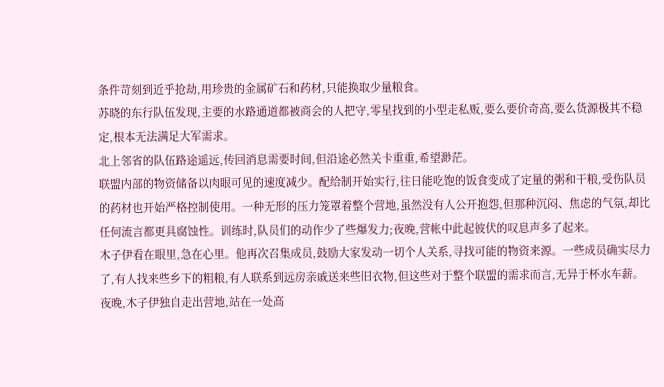条件苛刻到近乎抢劫,用珍贵的金属矿石和药材,只能换取少量粮食。
苏晓的东行队伍发现,主要的水路通道都被商会的人把守,零星找到的小型走私贩,要么要价奇高,要么货源极其不稳定,根本无法满足大军需求。
北上邻省的队伍路途遥远,传回消息需要时间,但沿途必然关卡重重,希望渺茫。
联盟内部的物资储备以肉眼可见的速度减少。配给制开始实行,往日能吃饱的饭食变成了定量的粥和干粮,受伤队员的药材也开始严格控制使用。一种无形的压力笼罩着整个营地,虽然没有人公开抱怨,但那种沉闷、焦虑的气氛,却比任何流言都更具腐蚀性。训练时,队员们的动作少了些爆发力;夜晚,营帐中此起彼伏的叹息声多了起来。
木子伊看在眼里,急在心里。他再次召集成员,鼓励大家发动一切个人关系,寻找可能的物资来源。一些成员确实尽力了,有人找来些乡下的粗粮,有人联系到远房亲戚送来些旧衣物,但这些对于整个联盟的需求而言,无异于杯水车薪。
夜晚,木子伊独自走出营地,站在一处高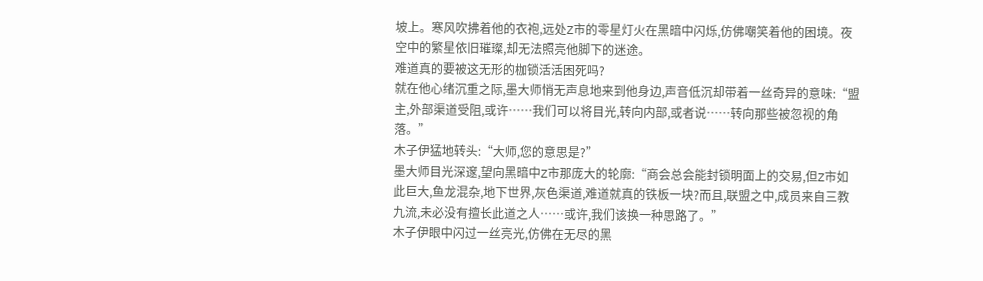坡上。寒风吹拂着他的衣袍,远处Z市的零星灯火在黑暗中闪烁,仿佛嘲笑着他的困境。夜空中的繁星依旧璀璨,却无法照亮他脚下的迷途。
难道真的要被这无形的枷锁活活困死吗?
就在他心绪沉重之际,墨大师悄无声息地来到他身边,声音低沉却带着一丝奇异的意味:“盟主,外部渠道受阻,或许……我们可以将目光,转向内部,或者说……转向那些被忽视的角落。”
木子伊猛地转头:“大师,您的意思是?”
墨大师目光深邃,望向黑暗中Z市那庞大的轮廓:“商会总会能封锁明面上的交易,但Z市如此巨大,鱼龙混杂,地下世界,灰色渠道,难道就真的铁板一块?而且,联盟之中,成员来自三教九流,未必没有擅长此道之人……或许,我们该换一种思路了。”
木子伊眼中闪过一丝亮光,仿佛在无尽的黑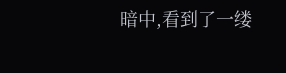暗中,看到了一缕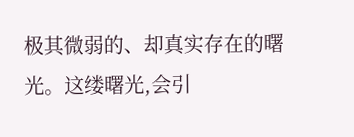极其微弱的、却真实存在的曙光。这缕曙光,会引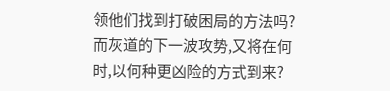领他们找到打破困局的方法吗?而灰道的下一波攻势,又将在何时,以何种更凶险的方式到来?